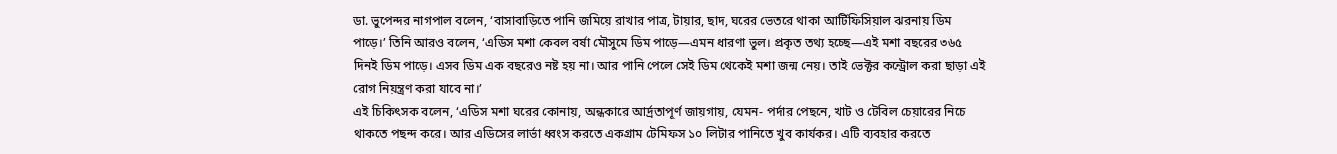ডা. ভুপেন্দর নাগপাল বলেন, ‘বাসাবাড়িতে পানি জমিয়ে রাখার পাত্র, টায়ার, ছাদ, ঘরের ভেতরে থাকা আর্টিফিসিয়াল ঝরনায় ডিম পাড়ে।’ তিনি আরও বলেন, ‘এডিস মশা কেবল বর্ষা মৌসুমে ডিম পাড়ে—এমন ধারণা ভুল। প্রকৃত তথ্য হচ্ছে—এই মশা বছরের ৩৬৫ দিনই ডিম পাড়ে। এসব ডিম এক বছরেও নষ্ট হয় না। আর পানি পেলে সেই ডিম থেকেই মশা জন্ম নেয়। তাই ভেক্টর কন্ট্রোল করা ছাড়া এই রোগ নিয়ন্ত্রণ করা যাবে না।’
এই চিকিৎসক বলেন, ‘এডিস মশা ঘরের কোনায়, অন্ধকারে আর্দ্রতাপূর্ণ জায়গায়, যেমন- পর্দার পেছনে, খাট ও টেবিল চেয়ারের নিচে থাকতে পছন্দ করে। আর এডিসের লার্ভা ধ্বংস করতে একগ্রাম টেমিফস ১০ লিটার পানিতে খুব কার্যকর। এটি ব্যবহার করতে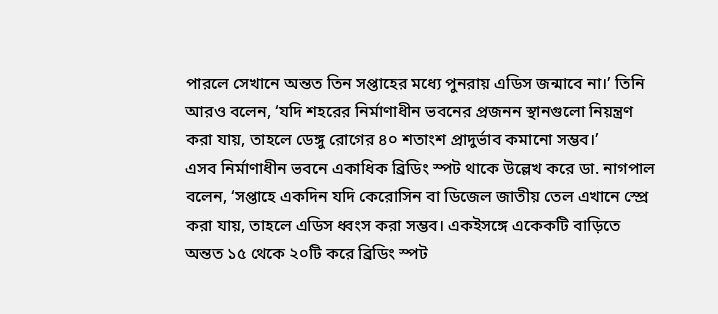পারলে সেখানে অন্তত তিন সপ্তাহের মধ্যে পুনরায় এডিস জন্মাবে না।’ তিনি আরও বলেন, ‘যদি শহরের নির্মাণাধীন ভবনের প্রজনন স্থানগুলো নিয়ন্ত্রণ করা যায়, তাহলে ডেঙ্গু রোগের ৪০ শতাংশ প্রাদুর্ভাব কমানো সম্ভব।’
এসব নির্মাণাধীন ভবনে একাধিক ব্রিডিং স্পট থাকে উল্লেখ করে ডা. নাগপাল বলেন, ‘সপ্তাহে একদিন যদি কেরোসিন বা ডিজেল জাতীয় তেল এখানে স্প্রে করা যায়, তাহলে এডিস ধ্বংস করা সম্ভব। একইসঙ্গে একেকটি বাড়িতে অন্তত ১৫ থেকে ২০টি করে ব্রিডিং স্পট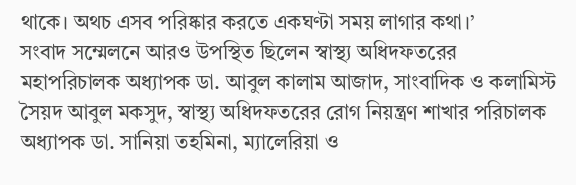থাকে। অথচ এসব পরিষ্কার করতে একঘণ্টা সময় লাগার কথা।’
সংবাদ সম্মেলনে আরও উপস্থিত ছিলেন স্বাস্থ্য অধিদফতরের মহাপরিচালক অধ্যাপক ডা. আবুল কালাম আজাদ, সাংবাদিক ও কলামিস্ট সৈয়দ আবুল মকসুদ, স্বাস্থ্য অধিদফতরের রোগ নিয়ন্ত্রণ শাখার পরিচালক অধ্যাপক ডা. সানিয়া তহমিনা, ম্যালেরিয়া ও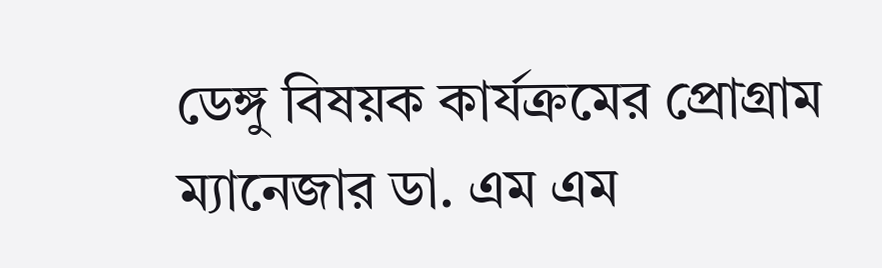ডেঙ্গু বিষয়ক কার্যক্রমের প্রোগ্রাম ম্যানেজার ডা. এম এম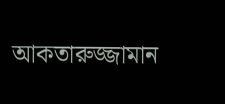আকতারুজ্জামান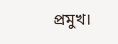প্রমুখ।